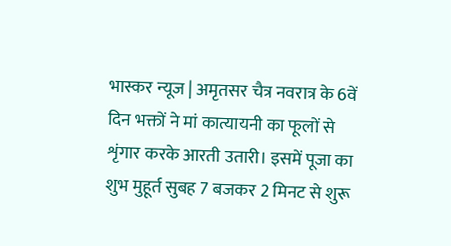भास्कर न्यूज | अमृतसर चैत्र नवरात्र के 6वें दिन भक्तों ने मां कात्यायनी का फूलों से शृंगार करके आरती उतारी। इसमें पूजा का शुभ मुहूर्त सुबह 7 बजकर 2 मिनट से शुरू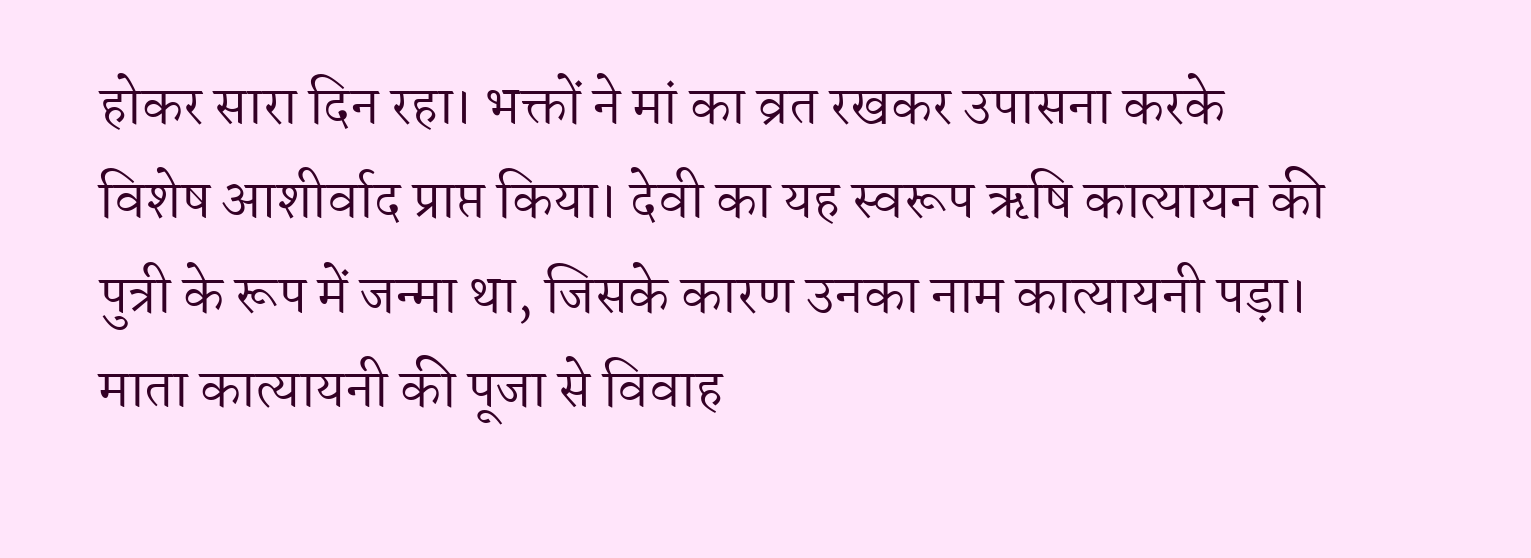होकर सारा दिन रहा। भक्तों ने मां का व्रत रखकर उपासना करके विशेष आशीर्वाद प्राप्त किया। देवी का यह स्वरूप ऋषि कात्यायन की पुत्री के रूप में जन्मा था, जिसके कारण उनका नाम कात्यायनी पड़ा। माता कात्यायनी की पूजा से विवाह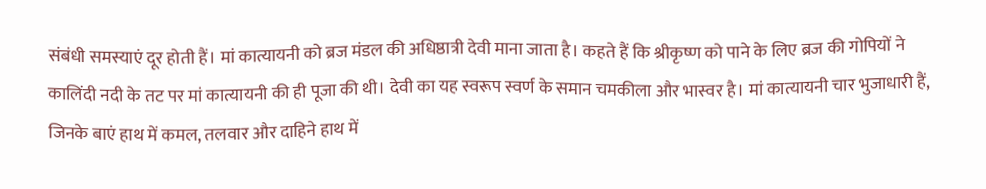संबंधी समस्याएं दूर होती हैं। मां कात्यायनी को ब्रज मंडल की अधिष्ठात्री देवी माना जाता है। कहते हैं कि श्रीकृष्ण को पाने के लिए ब्रज की गोपियों ने कालिंदी नदी के तट पर मां कात्यायनी की ही पूजा की थी। देवी का यह स्वरूप स्वर्ण के समान चमकीला और भास्वर है। मां कात्यायनी चार भुजाधारी हैं, जिनके बाएं हाथ में कमल, तलवार और दाहिने हाथ में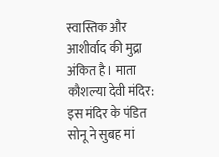स्वास्तिक और आशीर्वाद की मुद्रा अंकित है। माता कौशल्या देवी मंदिर: इस मंदिर के पंडित सोनू ने सुबह मां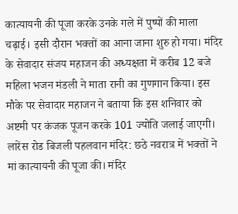कात्यायनी की पूजा करके उनके गले में पुष्पों की माला चढ़ाई। इसी दौरान भक्तों का आना जाना शुरु हो गया। मंदिर के सेवादार संजय महाजन की अध्यक्षता में करीब 12 बजे महिला भजन मंडली ने माता रानी का गुणगान किया। इस मौके पर सेवादार महाजन ने बताया कि इस शनिवार को अष्टमी पर कंजक पूजन करके 101 ज्योति जलाई जाएगी। लारेंस रोड बिजली पहलवान मंदिर: छठे नवरात्र में भक्तों ने मां कात्यायनी की पूजा की। मंदिर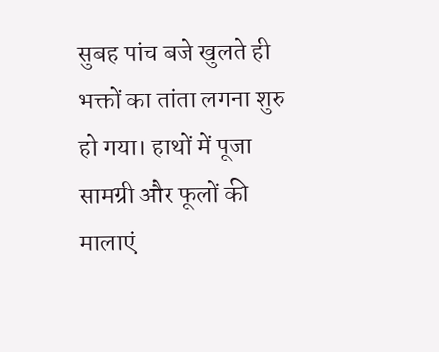सुबह पांच बजे खुलते ही भक्तों का तांता लगना शुरु हो गया। हाथों में पूजा सामग्री और फूलों की मालाएं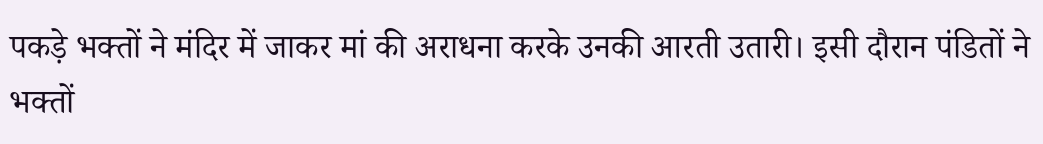पकड़े भक्तों ने मंदिर में जाकर मां की अराधना करके उनकी आरती उतारी। इसी दौरान पंडितों ने भक्तों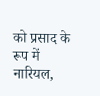को प्रसाद के रूप में नारियल,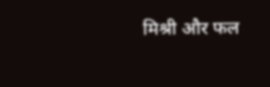मिश्री और फल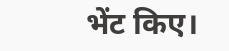भेंट किए।